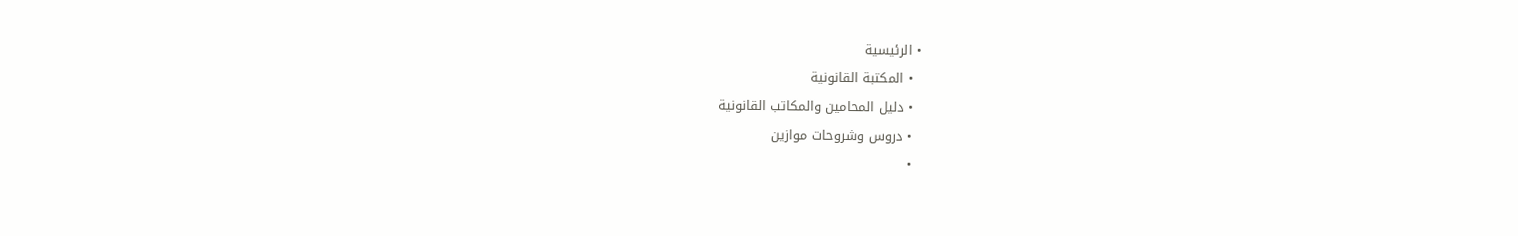• الرئيسية
  • المكتبة القانونية
  • دليل المحامين والمكاتب القانونية
  • دروس وشروحات موازين
  •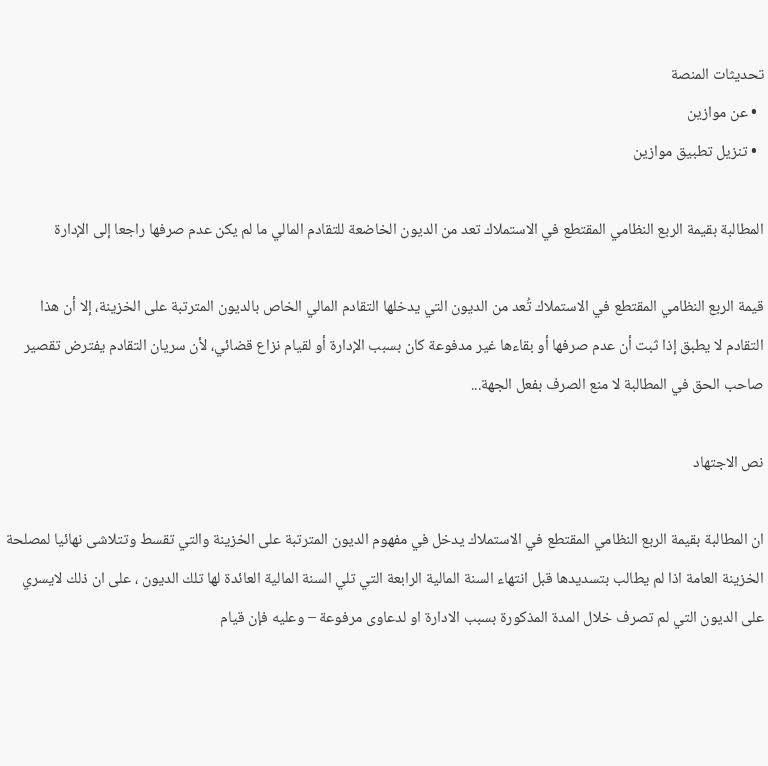تحديثات المنصة
  • عن موازين
  • تنزيل تطبيق موازين

المطالبة بقيمة الربع النظامي المقتطع في الاستملاك تعد من الديون الخاضعة للتقادم المالي ما لم يكن عدم صرفها راجعا إلى الإدارة

قيمة الربع النظامي المقتطع في الاستملاك تُعد من الديون التي يدخلها التقادم المالي الخاص بالديون المترتبة على الخزينة، إلا أن هذا التقادم لا يطبق إذا ثبت أن عدم صرفها أو بقاءها غير مدفوعة كان بسبب الإدارة أو لقيام نزاع قضائي، لأن سريان التقادم يفترض تقصير صاحب الحق في المطالبة لا منع الصرف بفعل الجهة...

نص الاجتهاد

ان المطالبة بقيمة الربع النظامي المقتطع في الاستملاك يدخل في مفهوم الديون المترتبة على الخزينة والتي تقسط وتتلاشى نهائيا لمصلحة الخزينة العامة اذا لم يطالب بتسديدها قبل انتهاء السنة المالية الرابعة التي تلي السنة المالية العائدة لها تلك الديون ، على ان ذلك لايسري على الديون التي لم تصرف خلال المدة المذكورة بسبب الادارة او لدعاوى مرفوعة – وعليه فإن قيام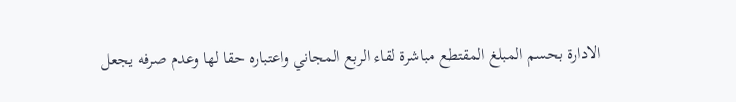الادارة بحسم المبلغ المقتطع مباشرة لقاء الربع المجاني واعتباره حقا لها وعدم صرفه يجعل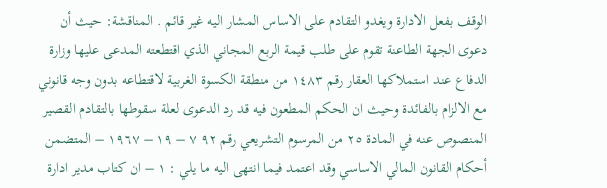الوقف بفعل الادارة ويغدو التقادم على الاساس المشار اليه غير قائم . المناقشة: حيث أن دعوى الجهة الطاعنة تقوم على طلب قيمة الربع المجاني الذي اقتطعته المدعى عليها وزارة الدفاع عند استملاكها العقار رقم ١٤٨٣ من منطقة الكسوة الغربية لاقتطاعه بدون وجه قانوني مع الالزام بالفائدة وحيث ان الحكم المطعون فيه قد رد الدعوى لعلة سقوطها بالتقادم القصير المنصوص عنه في المادة ٢٥ من المرسوم التشريعي رقم ٩٢ ۷ – ۱۹ – ١٩٦٧ – المتضمن أحكام القانون المالي الاساسي وقد اعتمد فيما انتهى اليه ما يلي : ۱ – ان كتاب مدير ادارة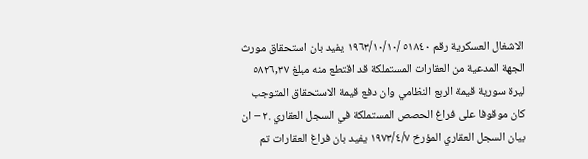الاشغال العسكرية رقم ٥١٨٤٠ /١٩٦٣/١٠/١٠ يفيد بان استحقاق مورث الجهة المدعية من العقارات المستملكة قد اقتطع منه مبلغ ٥٨٢٦,٣٧ ليرة سورية قيمة الربع النظامي وان دفع قيمة الاستحقاق المتوجب كان موقوفا على فراغ الحصص المستملكة في السجل العقاري .۲ – ان بيان السجل العقاري المؤرخ ١٩٧٣/٤/٧ يفيد بان فراغ العقارات تم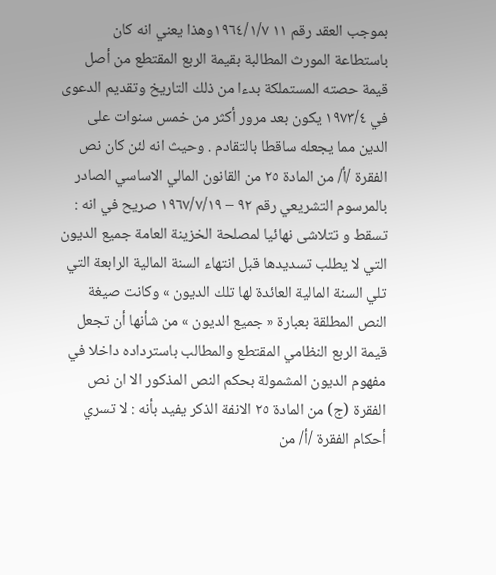بموجب العقد رقم ١١ ١٩٦٤/١/٧وهذا يعني انه كان باستطاعة المورث المطالبة بقيمة الربع المقتطع من أصل قيمة حصته المستملكة بدءا من ذلك التاريخ وتقديم الدعوى في ١٩٧٣/٤ يكون بعد مرور أكثر من خمس سنوات على الدين مما يجعله ساقطا بالتقادم . وحيث انه لئن كان نص الفقرة /أ/ من المادة ٢٥ من القانون المالي الاساسي الصادر بالمرسوم التشريعي رقم ٩٢ – ١٩٦٧/٧/١٩ صريح في انه : تسقط و تتلاشى نهائيا لمصلحة الخزينة العامة جميع الديون التي لا يطلب تسديدها قبل انتهاء السنة المالية الرابعة التي تلي السنة المالية العائدة لها تلك الديون » وكانت صيغة النص المطلقة بعبارة « جميع الديون » من شأنها أن تجعل قيمة الربع النظامي المقتطع والمطالب باسترداده داخلا في مفهوم الديون المشمولة بحكم النص المذكور الا ان نص الفقرة (ج) من المادة ٢٥ الانفة الذكر يفيد بأنه : لا تسري أحكام الفقرة /أ/ من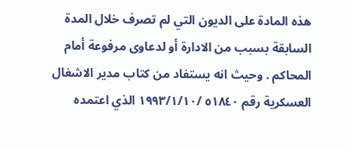هذه المادة على الديون التي لم تصرف خلال المدة السابقة بسبب من الادارة أو لدعاوى مرفوعة أمام المحاكم . وحيث انه يستفاد من كتاب مدير الاشغال العسكرية رقم ٥١٨٤٠ /۱۹۹۳/۱/۱۰ الذي اعتمده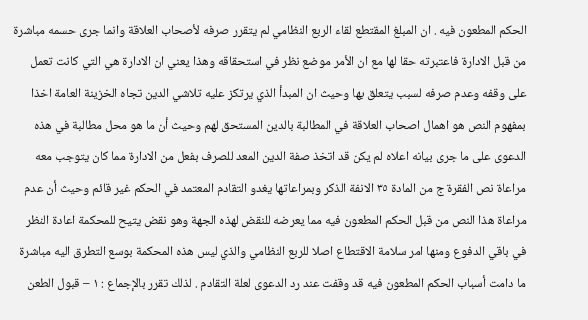الحكم المطعون فيه . ان المبلغ المقتطع لقاء الربع النظامي لم يتقرر صرفه لأصحاب العلاقة وانما جرى حسمه مباشرة من قبل الادارة فاعتبرته حقا لها مع ان الأمر موضع نظر في استحقاقه وهذا يعني ان الادارة هي التي كانت تعمل على وقفه وعدم صرفه لسبب يتعلق بها وحيث ان المبدأ الذي يرتكز عليه تلاشي الدين تجاه الخزينة العامة اخذا بمفهوم النص هو اهمال اصحاب العلاقة في المطالبة بالدين المستحق لهم وحيث أن ما هو محل مطالبة في هذه الدعوى على ما جرى بيانه اعلاه لم يكن قد اتخذ صفة الدين المعد للصرف بفعل من الادارة مما كان يتوجب معه مراعاة نص الفقرة ج من المادة ٣٥ الانفة الذكر وبمراعاتها يغدو التقادم المعتمد في الحكم غير قائم وحيث أن عدم مراعاة هذا النص من قبل الحكم المطعون فيه مما يعرضه للنقض لهذه الجهة وهو نقض يتيح للمحكمة اعادة النظر في باقي الدفوع ومنها امر سلامة الاقتطاع اصلا للربع النظامي والذي ليس هذه المحكمة بوسع التطرق اليه مباشرة ما دامت أسباب الحكم المطعون فيه قد وقفت عند رد الدعوى لعلة التقادم . لذلك تقرر بالإجماع : ۱ – قبول الطعن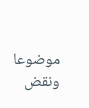موضوعا ونقض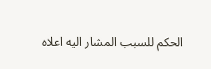الحكم للسبب المشار اليه اعلاه